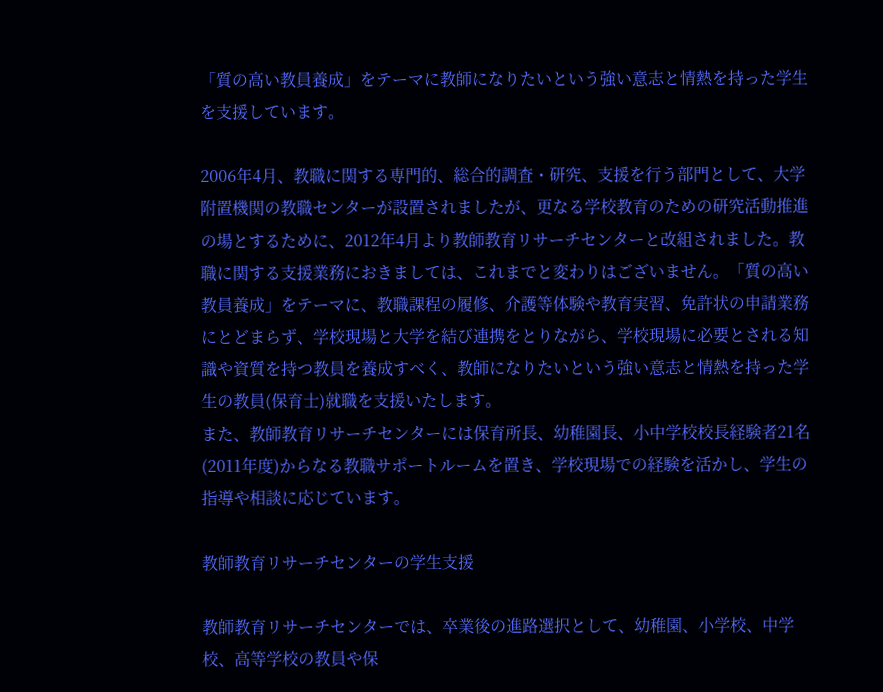「質の高い教員養成」をテーマに教師になりたいという強い意志と情熱を持った学生を支援しています。

2006年4月、教職に関する専門的、総合的調査・研究、支援を行う部門として、大学附置機関の教職センターが設置されましたが、更なる学校教育のための研究活動推進の場とするために、2012年4月より教師教育リサーチセンターと改組されました。教職に関する支援業務におきましては、これまでと変わりはございません。「質の高い教員養成」をテーマに、教職課程の履修、介護等体験や教育実習、免許状の申請業務にとどまらず、学校現場と大学を結び連携をとりながら、学校現場に必要とされる知識や資質を持つ教員を養成すべく、教師になりたいという強い意志と情熱を持った学生の教員(保育士)就職を支援いたします。
また、教師教育リサーチセンターには保育所長、幼稚園長、小中学校校長経験者21名(2011年度)からなる教職サポートルームを置き、学校現場での経験を活かし、学生の指導や相談に応じています。

教師教育リサーチセンターの学生支援

教師教育リサーチセンターでは、卒業後の進路選択として、幼稚園、小学校、中学校、高等学校の教員や保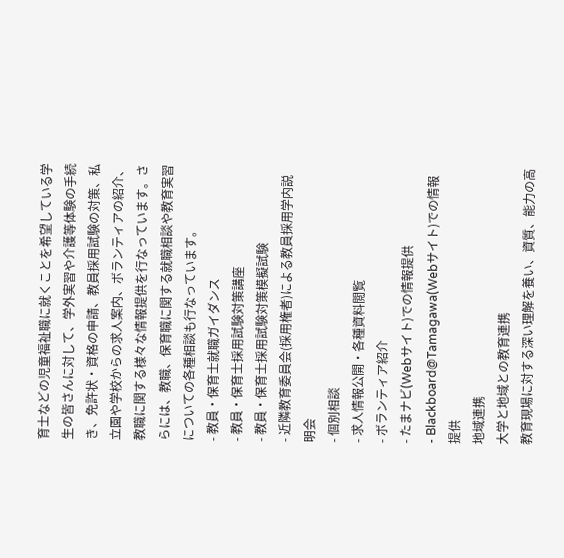育士などの児童福祉職に就くことを希望している学生の皆さんに対して、学外実習や介護等体験の手続き、免許状・資格の申請、教員採用試験の対策、私立園や学校からの求人案内、ボランティアの紹介、教職に関する様々な情報提供を行なっています。さらには、教職、保育職に関する就職相談や教育実習についての各種相談も行なっています。
- 教員・保育士就職ガイダンス
- 教員・保育士採用試験対策講座
- 教員・保育士採用試験対策模擬試験
- 近隣教育委員会(採用権者)による教員採用学内説明会
- 個別相談
- 求人情報公開・各種資料閲覧
- ボランティア紹介
- たまナビ(Webサイト)での情報提供
- Blackboard@Tamagawa(Webサイト)での情報提供
地域連携
大学と地域との教育連携
教育現場に対する深い理解を養い、資質、能力の高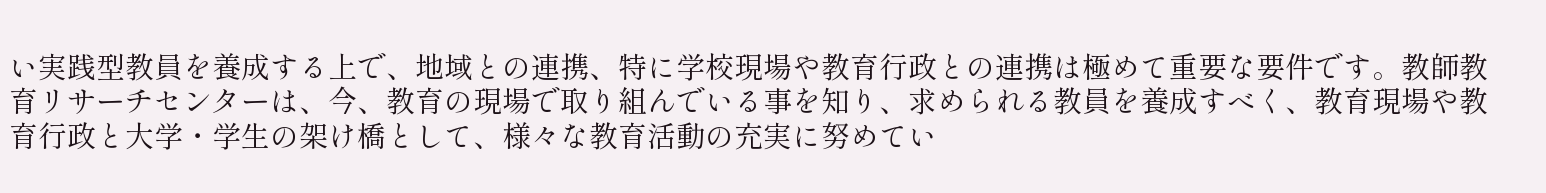い実践型教員を養成する上で、地域との連携、特に学校現場や教育行政との連携は極めて重要な要件です。教師教育リサーチセンターは、今、教育の現場で取り組んでいる事を知り、求められる教員を養成すべく、教育現場や教育行政と大学・学生の架け橋として、様々な教育活動の充実に努めてい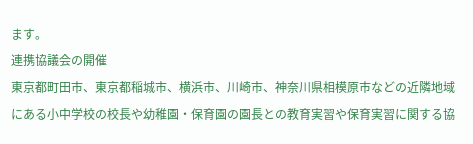ます。
連携協議会の開催
東京都町田市、東京都稲城市、横浜市、川崎市、神奈川県相模原市などの近隣地域にある小中学校の校長や幼稚園・保育園の園長との教育実習や保育実習に関する協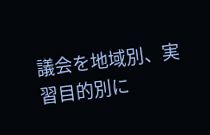議会を地域別、実習目的別に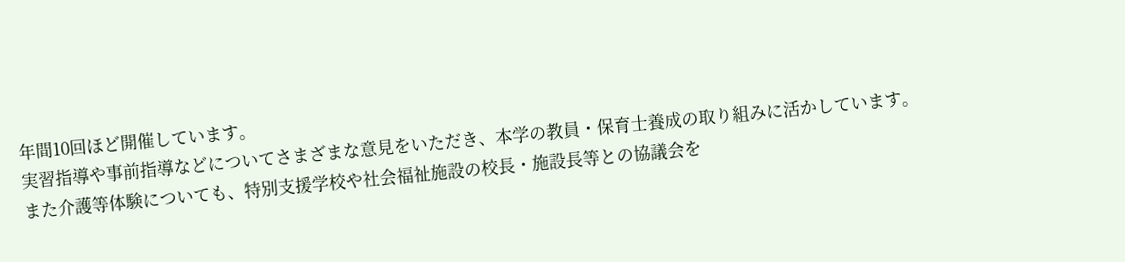年間10回ほど開催しています。
実習指導や事前指導などについてさまざまな意見をいただき、本学の教員・保育士養成の取り組みに活かしています。
また介護等体験についても、特別支援学校や社会福祉施設の校長・施設長等との協議会を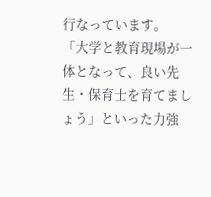行なっています。
「大学と教育現場が一体となって、良い先生・保育士を育てましょう」といった力強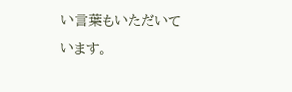い言葉もいただいています。